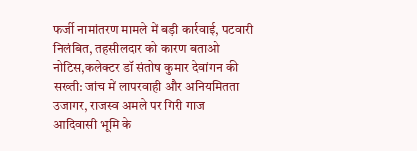फर्जी नामांतरण मामले में बड़ी कार्रवाई, पटवारी निलंबित, तहसीलदार को कारण बताओ नोटिस,कलेक्टर डॉ संतोष कुमार देवांगन की सख्ती: जांच में लापरवाही और अनियमितता उजागर, राजस्व अमले पर गिरी गाज
आदिवासी भूमि के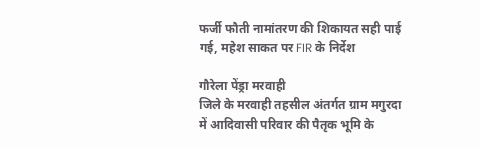फर्जी फौती नामांतरण की शिकायत सही पाई गई, महेश साकत पर FIR के निर्देश

गौरेला पेंड्रा मरवाही
जिले के मरवाही तहसील अंतर्गत ग्राम मगुरदा में आदिवासी परिवार की पैतृक भूमि के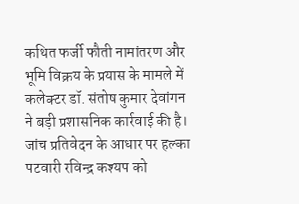कथित फर्जी फौती नामांतरण और भूमि विक्रय के प्रयास के मामले में कलेक्टर डॉ. संतोष कुमार देवांगन ने बड़ी प्रशासनिक कार्रवाई की है। जांच प्रतिवेदन के आधार पर हल्का पटवारी रविन्द्र कश्यप को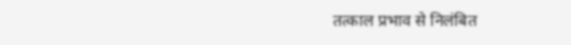तत्काल प्रभाव से निलंबित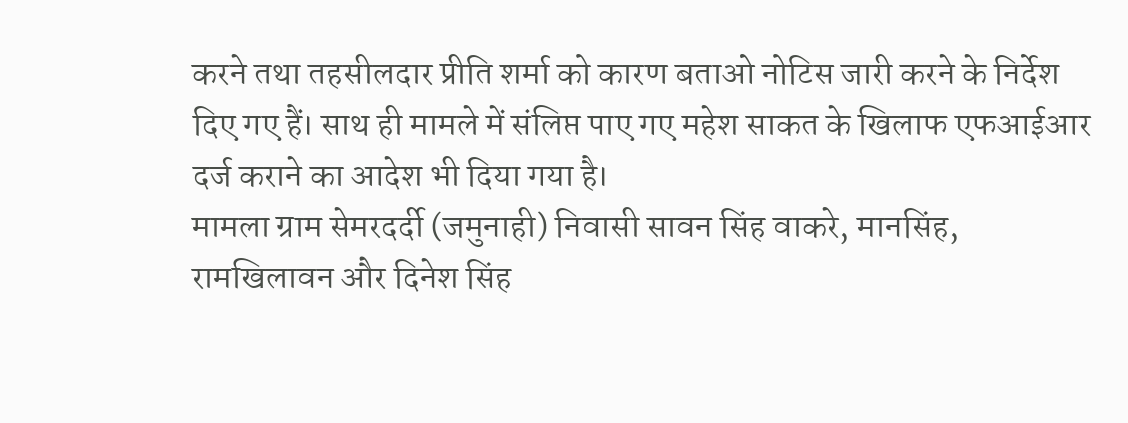करने तथा तहसीलदार प्रीति शर्मा को कारण बताओ नोटिस जारी करने के निर्देश दिए गए हैं। साथ ही मामले में संलिप्त पाए गए महेश साकत के खिलाफ एफआईआर दर्ज कराने का आदेश भी दिया गया है।
मामला ग्राम सेमरदर्दी (जमुनाही) निवासी सावन सिंह वाकरे, मानसिंह, रामखिलावन और दिनेश सिंह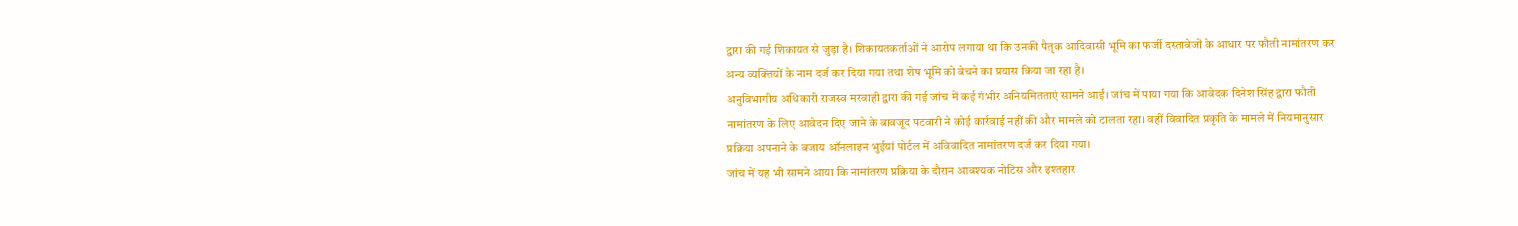द्वारा की गई शिकायत से जुड़ा है। शिकायतकर्ताओं ने आरोप लगाया था कि उनकी पैतृक आदिवासी भूमि का फर्जी दस्तावेजों के आधार पर फौती नामांतरण कर अन्य व्यक्तियों के नाम दर्ज कर दिया गया तथा शेष भूमि को बेचने का प्रयास किया जा रहा है।
अनुविभागीय अधिकारी राजस्व मरवाही द्वारा की गई जांच में कई गंभीर अनियमितताएं सामने आईं। जांच में पाया गया कि आवेदक दिनेश सिंह द्वारा फौती नामांतरण के लिए आवेदन दिए जाने के बावजूद पटवारी ने कोई कार्रवाई नहीं की और मामले को टालता रहा। वहीं विवादित प्रकृति के मामले में नियमानुसार प्रक्रिया अपनाने के बजाय ऑनलाइन भुईयां पोर्टल में अविवादित नामांतरण दर्ज कर दिया गया।
जांच में यह भी सामने आया कि नामांतरण प्रक्रिया के दौरान आवश्यक नोटिस और इश्तहार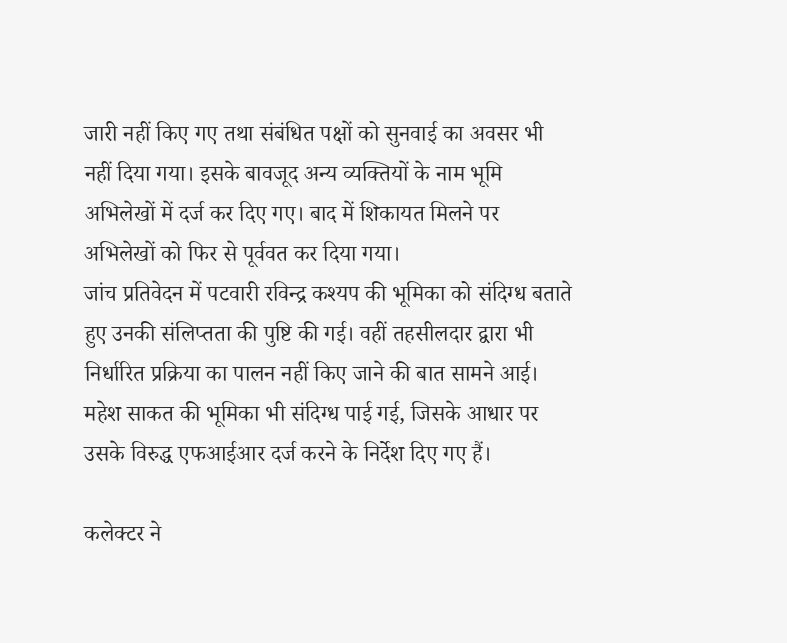जारी नहीं किए गए तथा संबंधित पक्षों को सुनवाई का अवसर भी नहीं दिया गया। इसके बावजूद अन्य व्यक्तियों के नाम भूमि अभिलेखों में दर्ज कर दिए गए। बाद में शिकायत मिलने पर अभिलेखों को फिर से पूर्ववत कर दिया गया।
जांच प्रतिवेदन में पटवारी रविन्द्र कश्यप की भूमिका को संदिग्ध बताते हुए उनकी संलिप्तता की पुष्टि की गई। वहीं तहसीलदार द्वारा भी निर्धारित प्रक्रिया का पालन नहीं किए जाने की बात सामने आई। महेश साकत की भूमिका भी संदिग्ध पाई गई, जिसके आधार पर उसके विरुद्ध एफआईआर दर्ज करने के निर्देश दिए गए हैं।

कलेक्टर ने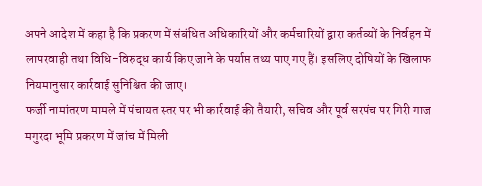अपने आदेश में कहा है कि प्रकरण में संबंधित अधिकारियों और कर्मचारियों द्वारा कर्तव्यों के निर्वहन में लापरवाही तथा विधि-विरुद्ध कार्य किए जाने के पर्याप्त तथ्य पाए गए हैं। इसलिए दोषियों के खिलाफ नियमानुसार कार्रवाई सुनिश्चित की जाए।
फर्जी नामांतरण मामले में पंचायत स्तर पर भी कार्रवाई की तैयारी, सचिव और पूर्व सरपंच पर गिरी गाज
मगुरदा भूमि प्रकरण में जांच में मिली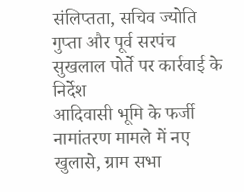संलिप्तता, सचिव ज्योति गुप्ता और पूर्व सरपंच सुखलाल पोर्ते पर कार्रवाई के निर्देश
आदिवासी भूमि के फर्जी नामांतरण मामले में नए खुलासे, ग्राम सभा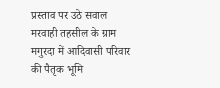प्रस्ताव पर उठे सवाल
मरवाही तहसील के ग्राम मगुरदा में आदिवासी परिवार की पैतृक भूमि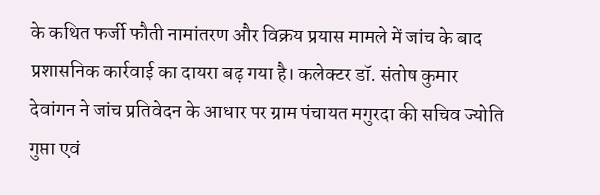के कथित फर्जी फौती नामांतरण और विक्रय प्रयास मामले में जांच के बाद प्रशासनिक कार्रवाई का दायरा बढ़ गया है। कलेक्टर डॉ. संतोष कुमार देवांगन ने जांच प्रतिवेदन के आधार पर ग्राम पंचायत मगुरदा की सचिव ज्योति गुप्ता एवं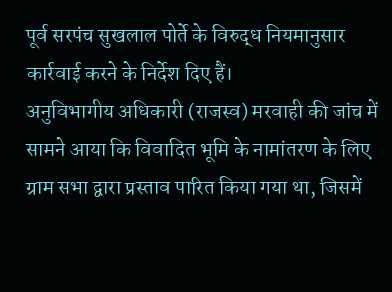पूर्व सरपंच सुखलाल पोर्ते के विरुद्ध नियमानुसार कार्रवाई करने के निर्देश दिए हैं।
अनुविभागीय अधिकारी (राजस्व) मरवाही की जांच में सामने आया कि विवादित भूमि के नामांतरण के लिए ग्राम सभा द्वारा प्रस्ताव पारित किया गया था, जिसमें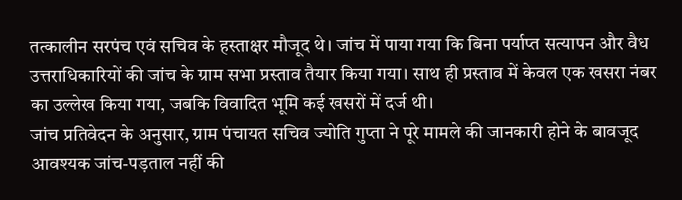तत्कालीन सरपंच एवं सचिव के हस्ताक्षर मौजूद थे। जांच में पाया गया कि बिना पर्याप्त सत्यापन और वैध उत्तराधिकारियों की जांच के ग्राम सभा प्रस्ताव तैयार किया गया। साथ ही प्रस्ताव में केवल एक खसरा नंबर का उल्लेख किया गया, जबकि विवादित भूमि कई खसरों में दर्ज थी।
जांच प्रतिवेदन के अनुसार, ग्राम पंचायत सचिव ज्योति गुप्ता ने पूरे मामले की जानकारी होने के बावजूद आवश्यक जांच-पड़ताल नहीं की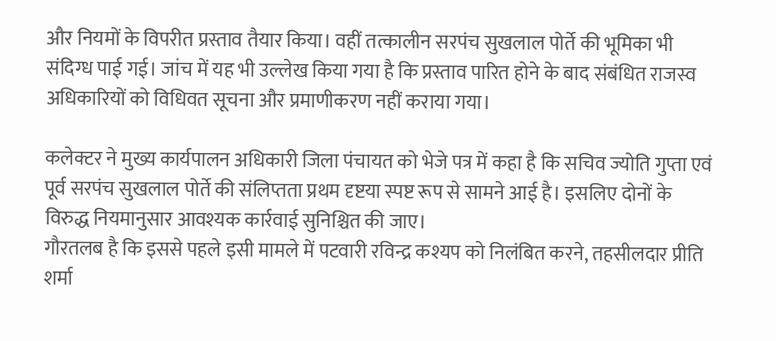और नियमों के विपरीत प्रस्ताव तैयार किया। वहीं तत्कालीन सरपंच सुखलाल पोर्ते की भूमिका भी संदिग्ध पाई गई। जांच में यह भी उल्लेख किया गया है कि प्रस्ताव पारित होने के बाद संबंधित राजस्व अधिकारियों को विधिवत सूचना और प्रमाणीकरण नहीं कराया गया।

कलेक्टर ने मुख्य कार्यपालन अधिकारी जिला पंचायत को भेजे पत्र में कहा है कि सचिव ज्योति गुप्ता एवं पूर्व सरपंच सुखलाल पोर्ते की संलिप्तता प्रथम दृष्टया स्पष्ट रूप से सामने आई है। इसलिए दोनों के विरुद्ध नियमानुसार आवश्यक कार्रवाई सुनिश्चित की जाए।
गौरतलब है कि इससे पहले इसी मामले में पटवारी रविन्द्र कश्यप को निलंबित करने, तहसीलदार प्रीति शर्मा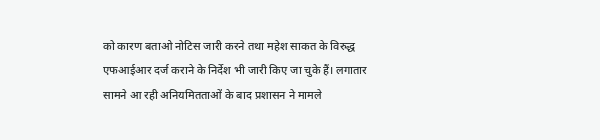को कारण बताओ नोटिस जारी करने तथा महेश साकत के विरुद्ध एफआईआर दर्ज कराने के निर्देश भी जारी किए जा चुके हैं। लगातार सामने आ रही अनियमितताओं के बाद प्रशासन ने मामले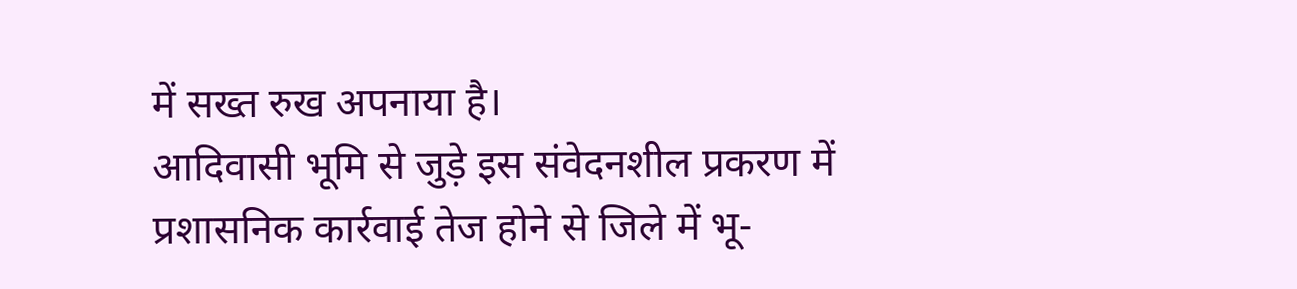में सख्त रुख अपनाया है।
आदिवासी भूमि से जुड़े इस संवेदनशील प्रकरण में प्रशासनिक कार्रवाई तेज होने से जिले में भू-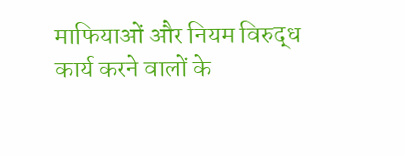माफियाओं और नियम विरुद्ध कार्य करने वालों के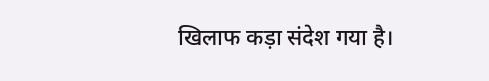खिलाफ कड़ा संदेश गया है।